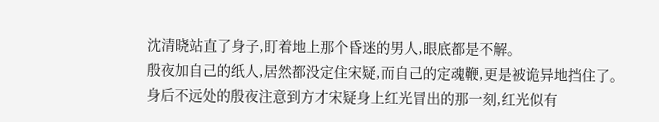沈清晓站直了身子,盯着地上那个昏迷的男人,眼底都是不解。
殷夜加自己的纸人,居然都没定住宋疑,而自己的定魂鞭,更是被诡异地挡住了。
身后不远处的殷夜注意到方才宋疑身上红光冒出的那一刻,红光似有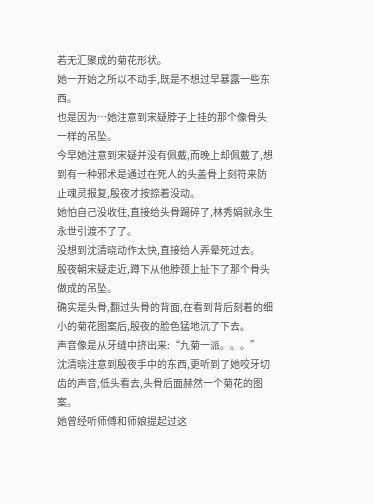若无汇聚成的菊花形状。
她一开始之所以不动手,既是不想过早暴露一些东西。
也是因为…她注意到宋疑脖子上挂的那个像骨头一样的吊坠。
今早她注意到宋疑并没有佩戴,而晚上却佩戴了,想到有一种邪术是通过在死人的头盖骨上刻符来防止魂灵报复,殷夜才按捺着没动。
她怕自己没收住,直接给头骨踢碎了,林秀娟就永生永世引渡不了了。
没想到沈清晓动作太快,直接给人弄晕死过去。
殷夜朝宋疑走近,蹲下从他脖颈上扯下了那个骨头做成的吊坠。
确实是头骨,翻过头骨的背面,在看到背后刻着的细小的菊花图案后,殷夜的脸色猛地沉了下去。
声音像是从牙缝中挤出来:“九菊一派。。。”
沈清晓注意到殷夜手中的东西,更听到了她咬牙切齿的声音,低头看去,头骨后面赫然一个菊花的图案。
她曾经听师傅和师娘提起过这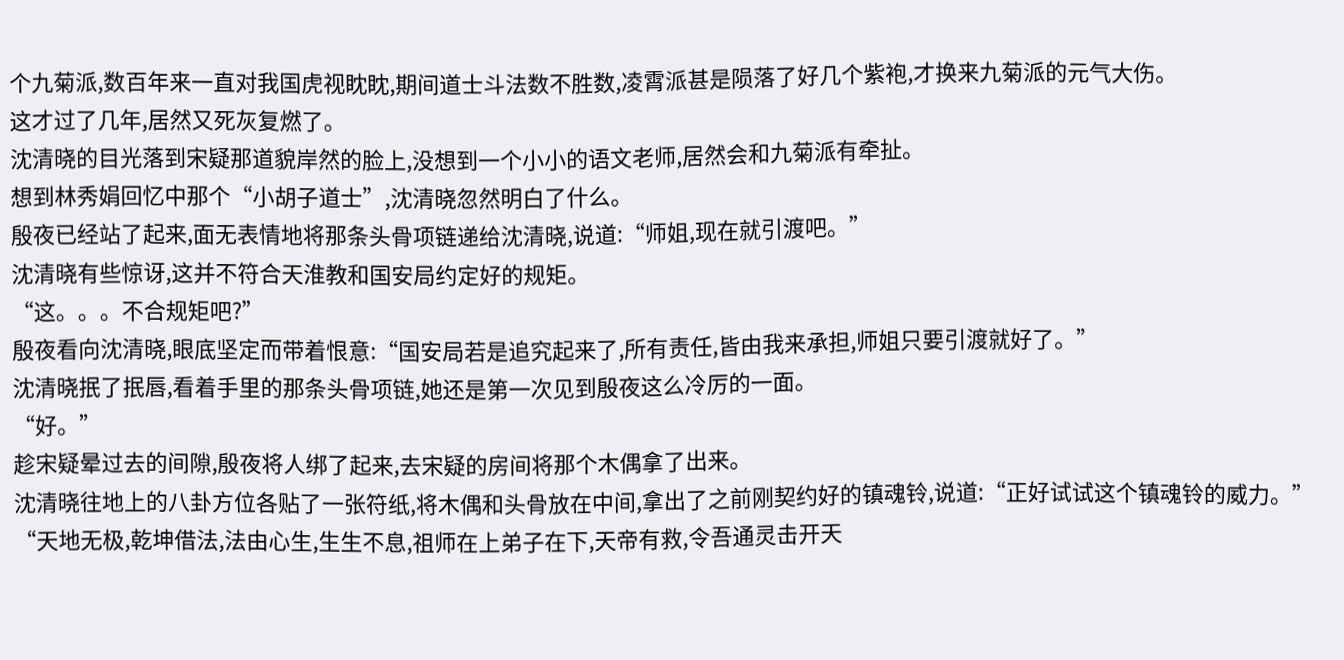个九菊派,数百年来一直对我国虎视眈眈,期间道士斗法数不胜数,凌霄派甚是陨落了好几个紫袍,才换来九菊派的元气大伤。
这才过了几年,居然又死灰复燃了。
沈清晓的目光落到宋疑那道貌岸然的脸上,没想到一个小小的语文老师,居然会和九菊派有牵扯。
想到林秀娟回忆中那个“小胡子道士”,沈清晓忽然明白了什么。
殷夜已经站了起来,面无表情地将那条头骨项链递给沈清晓,说道:“师姐,现在就引渡吧。”
沈清晓有些惊讶,这并不符合天淮教和国安局约定好的规矩。
“这。。。不合规矩吧?”
殷夜看向沈清晓,眼底坚定而带着恨意:“国安局若是追究起来了,所有责任,皆由我来承担,师姐只要引渡就好了。”
沈清晓抿了抿唇,看着手里的那条头骨项链,她还是第一次见到殷夜这么冷厉的一面。
“好。”
趁宋疑晕过去的间隙,殷夜将人绑了起来,去宋疑的房间将那个木偶拿了出来。
沈清晓往地上的八卦方位各贴了一张符纸,将木偶和头骨放在中间,拿出了之前刚契约好的镇魂铃,说道:“正好试试这个镇魂铃的威力。”
“天地无极,乾坤借法,法由心生,生生不息,祖师在上弟子在下,天帝有救,令吾通灵击开天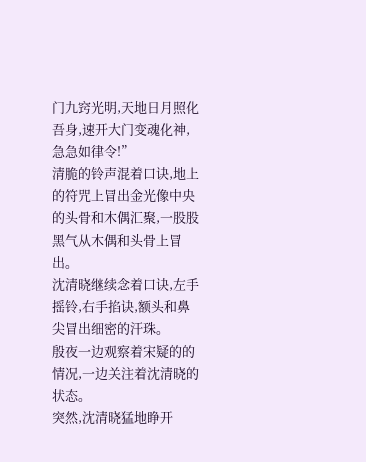门九窍光明,天地日月照化吾身,速开大门变魂化神,急急如律令!”
清脆的铃声混着口诀,地上的符咒上冒出金光像中央的头骨和木偶汇聚,一股股黑气从木偶和头骨上冒出。
沈清晓继续念着口诀,左手摇铃,右手掐诀,额头和鼻尖冒出细密的汗珠。
殷夜一边观察着宋疑的的情况,一边关注着沈清晓的状态。
突然,沈清晓猛地睁开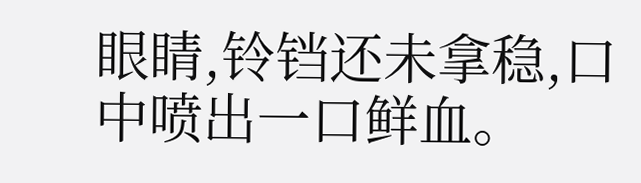眼睛,铃铛还未拿稳,口中喷出一口鲜血。